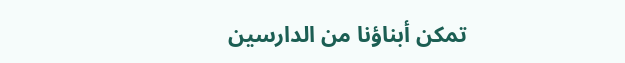تمكن أبناؤنا من الدارسين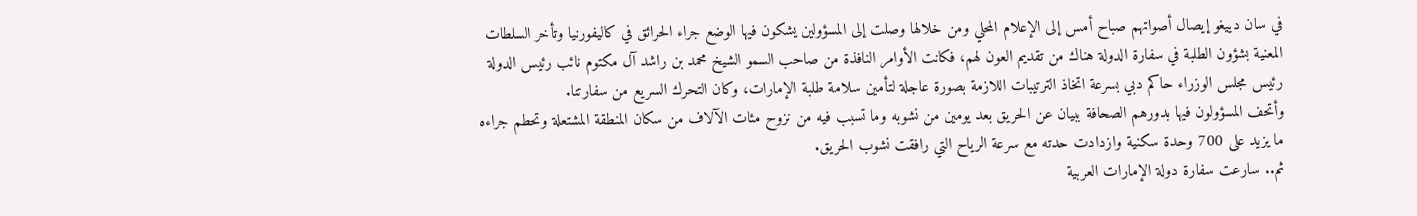في سان دييغو إيصال أصواتهم صباح أمس إلى الإعلام المحلي ومن خلالها وصلت إلى المسؤولين يشكون فيها الوضع جراء الحرائق في كاليفورنيا وتأخر السلطات المعنية بشؤون الطلبة في سفارة الدولة هناك من تقديم العون لهم، فكانت الأوامر النافذة من صاحب السمو الشيخ محمد بن راشد آل مكتوم نائب رئيس الدولة رئيس مجلس الوزراء حاكم دبي بسرعة اتخاذ الترتيبات اللازمة بصورة عاجلة لتأمين سلامة طلبة الإمارات، وكان التحرك السريع من سفارتنا.
وأتحف المسؤولون فيها بدورهم الصحافة ببيان عن الحريق بعد يومين من نشوبه وما تسبب فيه من نزوح مئات الآلاف من سكان المنطقة المشتعلة وتحطم جراءه ما يزيد على 700 وحدة سكنية وازدادت حدته مع سرعة الرياح التي رافقت نشوب الحريق.
ثم.. سارعت سفارة دولة الإمارات العربية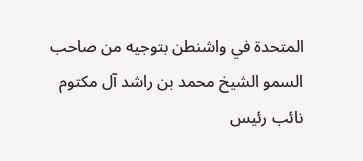المتحدة في واشنطن بتوجيه من صاحب السمو الشيخ محمد بن راشد آل مكتوم نائب رئيس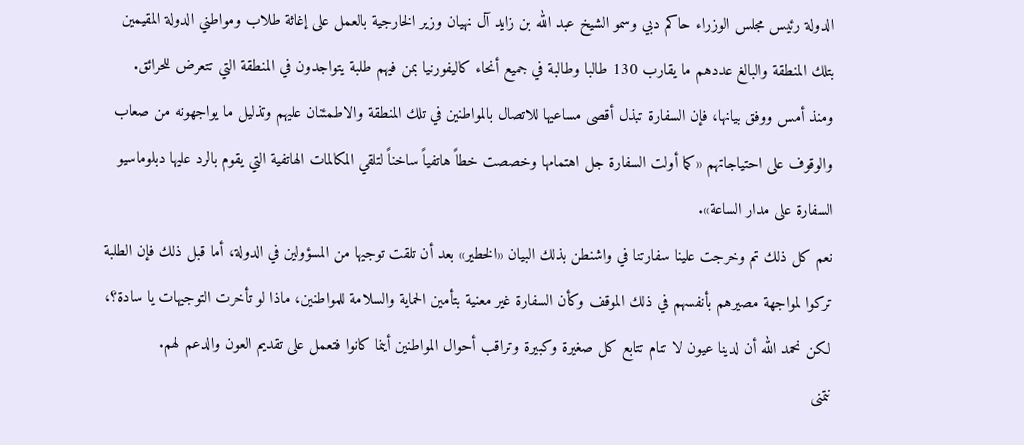الدولة رئيس مجلس الوزراء حاكم دبي وسمو الشيخ عبد الله بن زايد آل نهيان وزير الخارجية بالعمل على إغاثة طلاب ومواطني الدولة المقيمين بتلك المنطقة والبالغ عددهم ما يقارب 130 طالبا وطالبة في جميع أنحاء كاليفورنيا بمن فيهم طلبة يتواجدون في المنطقة التي تتعرض للحرائق.
ومنذ أمس ووفق بيانها، فإن السفارة تبذل أقصى مساعيها للاتصال بالمواطنين في تلك المنطقة والاطمئنان عليهم وتذليل ما يواجهونه من صعاب والوقوف على احتياجاتهم «كما أولت السفارة جل اهتمامها وخصصت خطاً هاتفياً ساخناً لتلقي المكالمات الهاتفية التي يقوم بالرد عليها دبلوماسيو السفارة على مدار الساعة».
نعم كل ذلك تم وخرجت علينا سفارتنا في واشنطن بذلك البيان «الخطير» بعد أن تلقت توجيها من المسؤولين في الدولة، أما قبل ذلك فإن الطلبة تركوا لمواجهة مصيرهم بأنفسهم في ذلك الموقف وكأن السفارة غير معنية بتأمين الحماية والسلامة للمواطنين، ماذا لو تأخرت التوجيهات يا سادة؟، لكن نحمد الله أن لدينا عيون لا تنام تتابع كل صغيرة وكبيرة وتراقب أحوال المواطنين أينما كانوا فتعمل على تقديم العون والدعم لهم.
نتمنى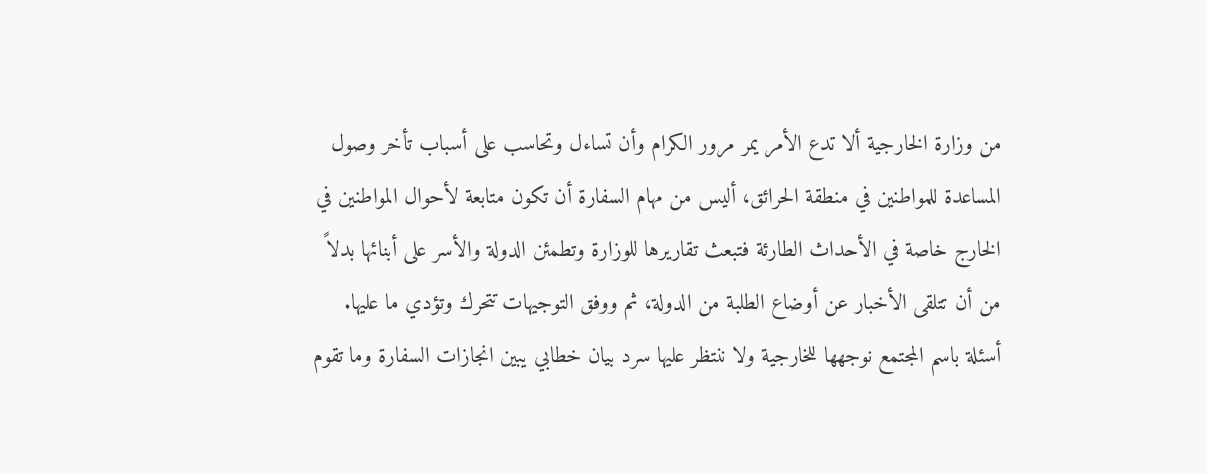من وزارة الخارجية ألا تدع الأمر يمر مرور الكرام وأن تساءل وتحاسب على أسباب تأخر وصول المساعدة للمواطنين في منطقة الحرائق، أليس من مهام السفارة أن تكون متابعة لأحوال المواطنين في الخارج خاصة في الأحداث الطارئة فتبعث تقاريرها للوزارة وتطمئن الدولة والأسر على أبنائها بدلاً من أن تتلقى الأخبار عن أوضاع الطلبة من الدولة، ثم ووفق التوجيهات تتحرك وتؤدي ما عليها.
أسئلة باسم المجتمع نوجهها للخارجية ولا ننتظر عليها سرد بيان خطابي يبين انجازات السفارة وما تقوم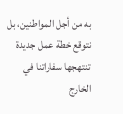به من أجل المواطنين، بل نتوقع خطة عمل جديدة تنتهجها سفاراتنا في الخارج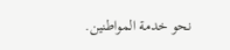نحو خدمة المواطنين.